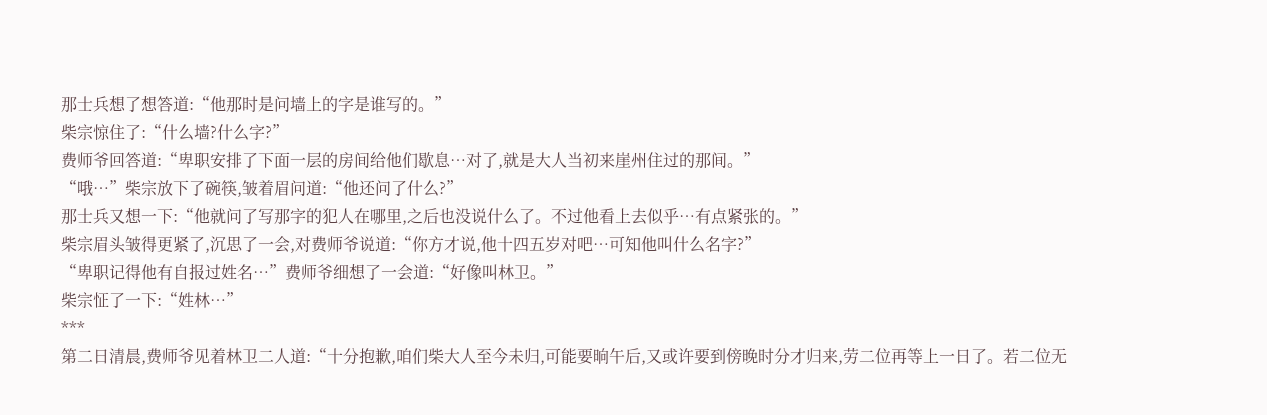那士兵想了想答道:“他那时是问墙上的字是谁写的。”
柴宗惊住了:“什么墙?什么字?”
费师爷回答道:“卑职安排了下面一层的房间给他们歇息…对了,就是大人当初来崖州住过的那间。”
“哦…”柴宗放下了碗筷,皱着眉问道:“他还问了什么?”
那士兵又想一下:“他就问了写那字的犯人在哪里,之后也没说什么了。不过他看上去似乎…有点紧张的。”
柴宗眉头皱得更紧了,沉思了一会,对费师爷说道:“你方才说,他十四五岁对吧…可知他叫什么名字?”
“卑职记得他有自报过姓名…”费师爷细想了一会道:“好像叫林卫。”
柴宗怔了一下:“姓林…”
***
第二日清晨,费师爷见着林卫二人道:“十分抱歉,咱们柴大人至今未归,可能要晌午后,又或许要到傍晚时分才归来,劳二位再等上一日了。若二位无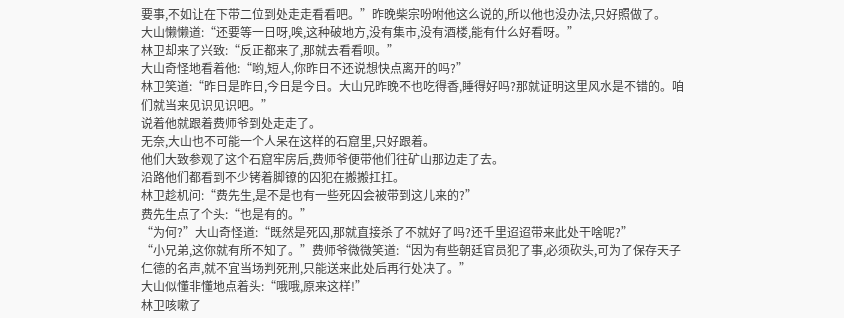要事,不如让在下带二位到处走走看看吧。”昨晚柴宗吩咐他这么说的,所以他也没办法,只好照做了。
大山懒懒道:“还要等一日呀,唉,这种破地方,没有集市,没有酒楼,能有什么好看呀。”
林卫却来了兴致:“反正都来了,那就去看看呗。”
大山奇怪地看着他:“哟,短人,你昨日不还说想快点离开的吗?”
林卫笑道:“昨日是昨日,今日是今日。大山兄昨晚不也吃得香,睡得好吗?那就证明这里风水是不错的。咱们就当来见识见识吧。”
说着他就跟着费师爷到处走走了。
无奈,大山也不可能一个人呆在这样的石窟里,只好跟着。
他们大致参观了这个石窟牢房后,费师爷便带他们往矿山那边走了去。
沿路他们都看到不少铐着脚镣的囚犯在搬搬扛扛。
林卫趁机问:“费先生,是不是也有一些死囚会被带到这儿来的?”
费先生点了个头:“也是有的。”
“为何?”大山奇怪道:“既然是死囚,那就直接杀了不就好了吗?还千里迢迢带来此处干啥呢?”
“小兄弟,这你就有所不知了。”费师爷微微笑道:“因为有些朝廷官员犯了事,必须砍头,可为了保存天子仁德的名声,就不宜当场判死刑,只能送来此处后再行处决了。”
大山似懂非懂地点着头:“哦哦,原来这样!”
林卫咳嗽了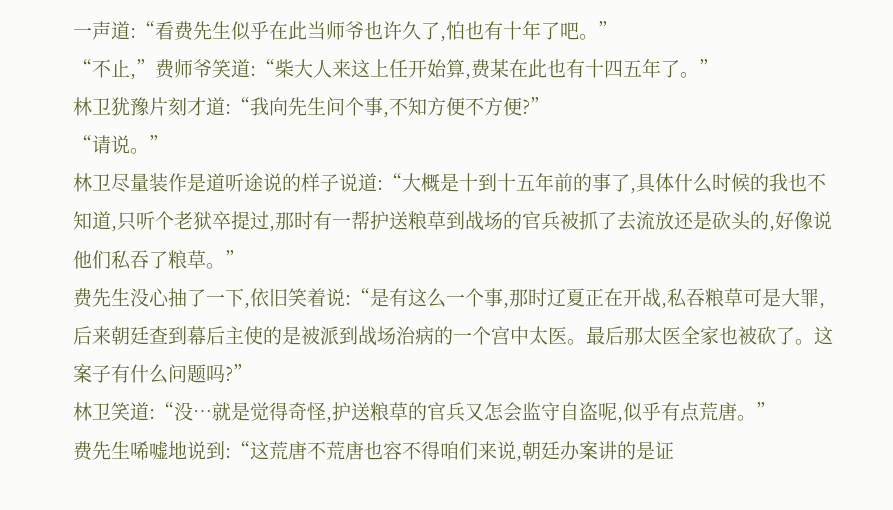一声道:“看费先生似乎在此当师爷也许久了,怕也有十年了吧。”
“不止,”费师爷笑道:“柴大人来这上任开始算,费某在此也有十四五年了。”
林卫犹豫片刻才道:“我向先生问个事,不知方便不方便?”
“请说。”
林卫尽量装作是道听途说的样子说道:“大概是十到十五年前的事了,具体什么时候的我也不知道,只听个老狱卒提过,那时有一帮护送粮草到战场的官兵被抓了去流放还是砍头的,好像说他们私吞了粮草。”
费先生没心抽了一下,依旧笑着说:“是有这么一个事,那时辽夏正在开战,私吞粮草可是大罪,后来朝廷查到幕后主使的是被派到战场治病的一个宫中太医。最后那太医全家也被砍了。这案子有什么问题吗?”
林卫笑道:“没…就是觉得奇怪,护送粮草的官兵又怎会监守自盗呢,似乎有点荒唐。”
费先生唏嘘地说到:“这荒唐不荒唐也容不得咱们来说,朝廷办案讲的是证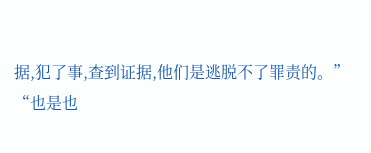据,犯了事,查到证据,他们是逃脱不了罪责的。”
“也是也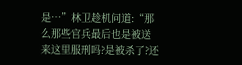是…”林卫趁机问道:“那么那些官兵最后也是被送来这里服刑吗?是被杀了?还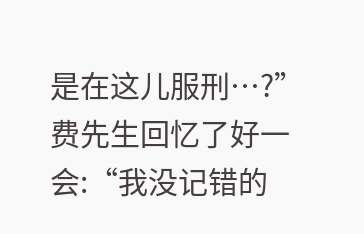是在这儿服刑…?”
费先生回忆了好一会:“我没记错的